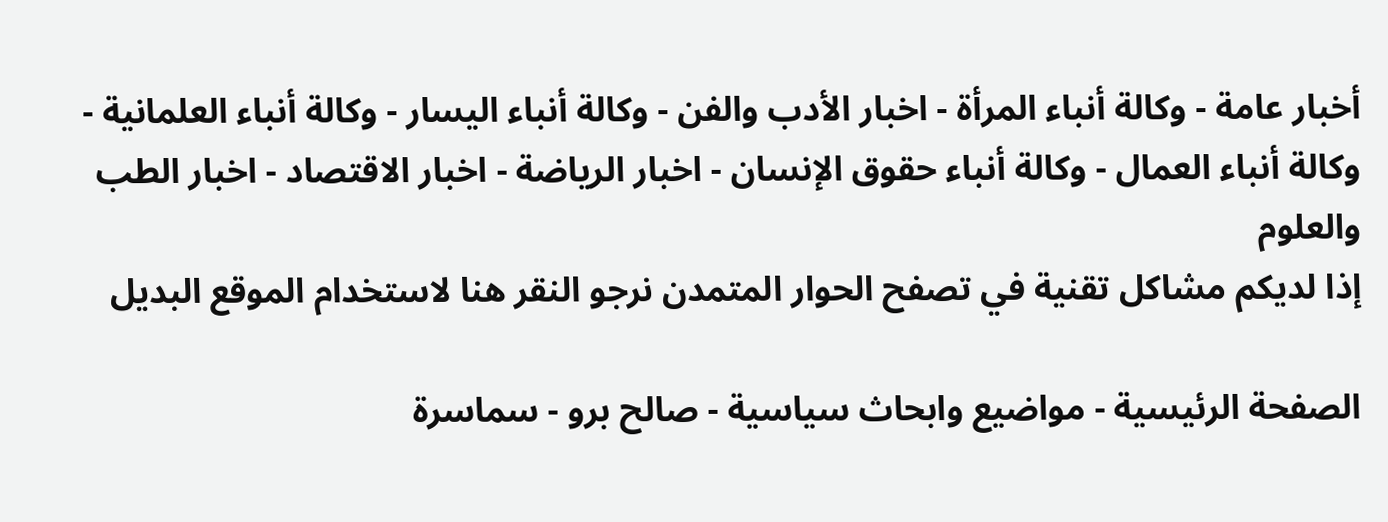أخبار عامة - وكالة أنباء المرأة - اخبار الأدب والفن - وكالة أنباء اليسار - وكالة أنباء العلمانية - وكالة أنباء العمال - وكالة أنباء حقوق الإنسان - اخبار الرياضة - اخبار الاقتصاد - اخبار الطب والعلوم
إذا لديكم مشاكل تقنية في تصفح الحوار المتمدن نرجو النقر هنا لاستخدام الموقع البديل

الصفحة الرئيسية - مواضيع وابحاث سياسية - صالح برو - سماسرة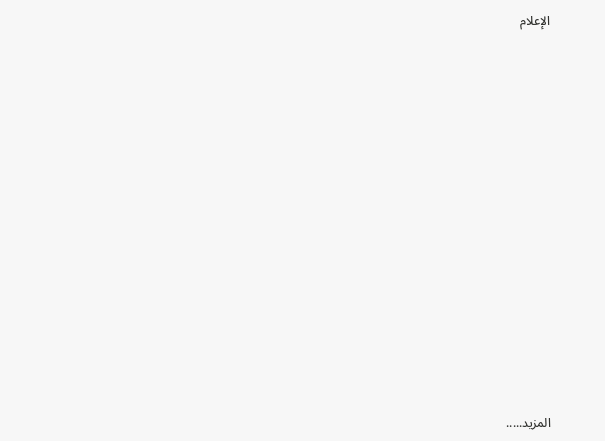الإعلام














المزيد.....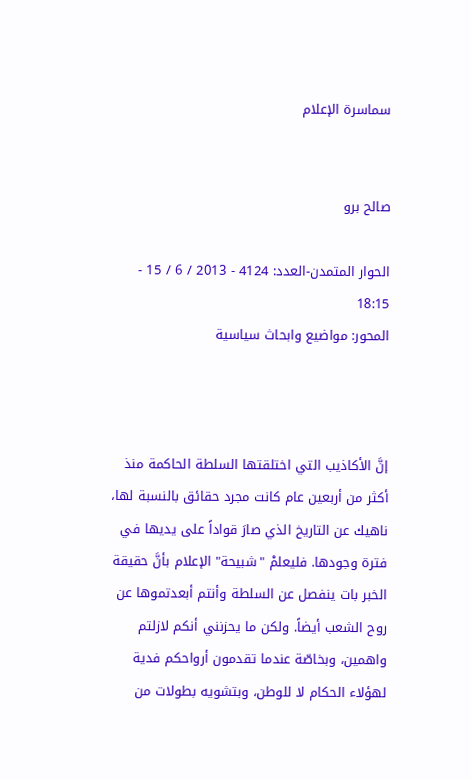سماسرة الإعلام


صالح برو

الحوار المتمدن-العدد: 4124 - 2013 / 6 / 15 - 18:15
المحور: مواضيع وابحاث سياسية



إنَّ الأكاذيب التي اختلقتها السلطة الحاكمة منذ أكثر من أربعين عام كانت مجرد حقائق بالنسبة لها، ناهيك عن التاريخ الذي صارَ قواداً على يديها في فترة وجودها. فليعلمْ "شبيحة" الإعلام بأنَّ حقيقة الخبر بات ينفصل عن السلطة وأنتم أبعدتموها عن روح الشعب أيضاً. ولكن ما يحزنني أنكم لازلتم واهمين، وبخاصّة عندما تقدمون أرواحكم فدية لهؤلاء الحكام لا للوطن، وبتشويه بطولات من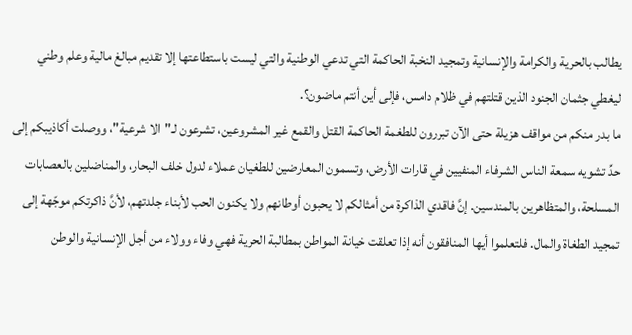يطالب بالحرية والكرامة والإنسانية وتمجيد النخبة الحاكمة التي تدعي الوطنية والتي ليست باستطاعتها إلا تقديم مبالغ مالية وعلم وطني ليغطي جثمان الجنود الذين قتلتهم في ظلام دامس، فإلى أين أنتم ماضون؟.
ما بدر منكم من مواقف هزيلة حتى الآن تبررون للطغمة الحاكمة القتل والقمع غير المشروعين، تشرعون لـ"الا شرعية"، ووصلت أكاذيبكم إلى حدِّ تشويه سمعة الناس الشرفاء المنفيين في قارات الأرض، وتسمون المعارضين للطغيان عملاء لدول خلف البحار، والمناضلين بالعصابات المسلحة، والمتظاهرين بالمندسين. إنَّ فاقدي الذاكرة من أمثالكم لا يحبون أوطانهم ولا يكنون الحب لأبناء جلدتهم، لأنَّ ذاكرتكم موجّهة إلى تمجيد الطغاة والمال. فلتعلموا أيها المنافقون أنه إذا تعلقت خيانة المواطن بمطالبة الحرية فهي وفاء وولاء من أجل الإنسانية والوطن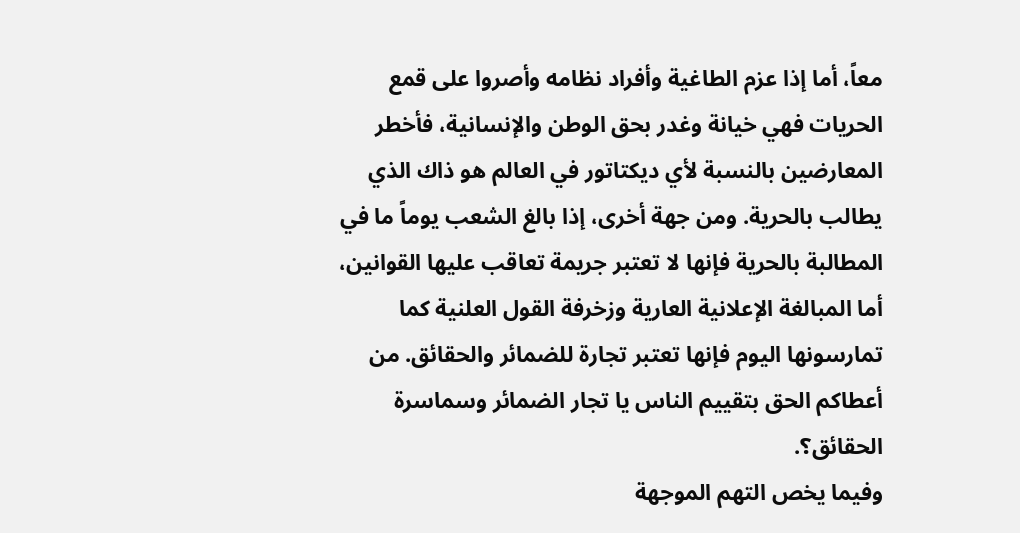معاً، أما إذا عزم الطاغية وأفراد نظامه وأصروا على قمع الحريات فهي خيانة وغدر بحق الوطن والإنسانية، فأخطر المعارضين بالنسبة لأي ديكتاتور في العالم هو ذاك الذي يطالب بالحرية. ومن جهة أخرى، إذا بالغ الشعب يوماً ما في المطالبة بالحرية فإنها لا تعتبر جريمة تعاقب عليها القوانين، أما المبالغة الإعلانية العارية وزخرفة القول العلنية كما تمارسونها اليوم فإنها تعتبر تجارة للضمائر والحقائق. من أعطاكم الحق بتقييم الناس يا تجار الضمائر وسماسرة الحقائق؟.
وفيما يخص التهم الموجهة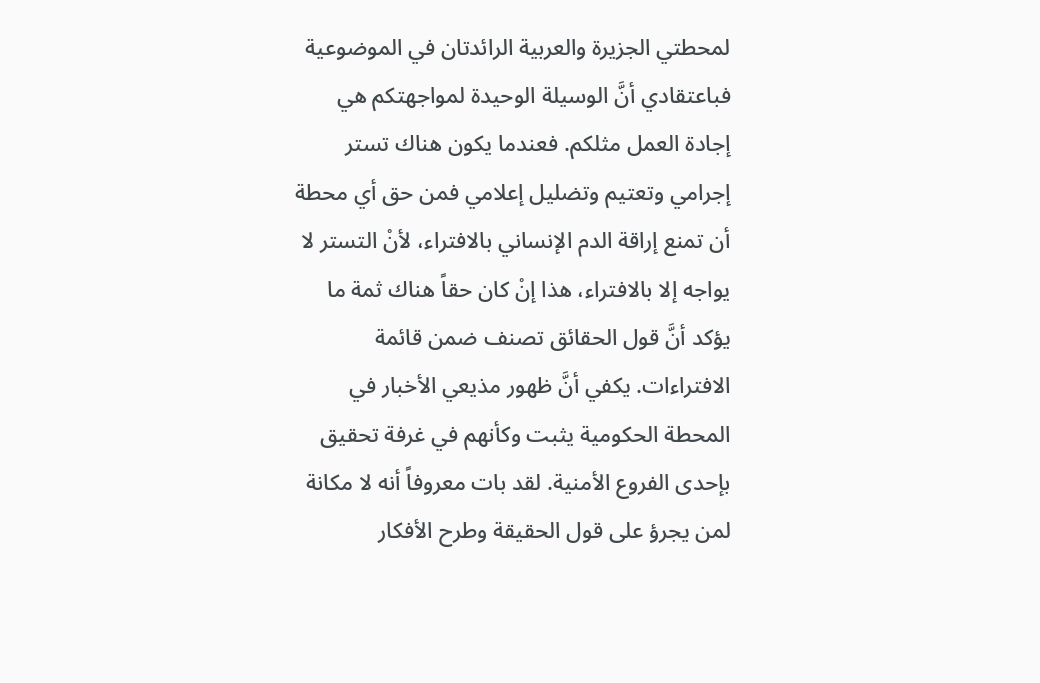لمحطتي الجزيرة والعربية الرائدتان في الموضوعية فباعتقادي أنَّ الوسيلة الوحيدة لمواجهتكم هي إجادة العمل مثلكم. فعندما يكون هناك تستر إجرامي وتعتيم وتضليل إعلامي فمن حق أي محطة أن تمنع إراقة الدم الإنساني بالافتراء، لأنْ التستر لا يواجه إلا بالافتراء، هذا إنْ كان حقاً هناك ثمة ما يؤكد أنَّ قول الحقائق تصنف ضمن قائمة الافتراءات. يكفي أنَّ ظهور مذيعي الأخبار في المحطة الحكومية يثبت وكأنهم في غرفة تحقيق بإحدى الفروع الأمنية. لقد بات معروفاً أنه لا مكانة لمن يجرؤ على قول الحقيقة وطرح الأفكار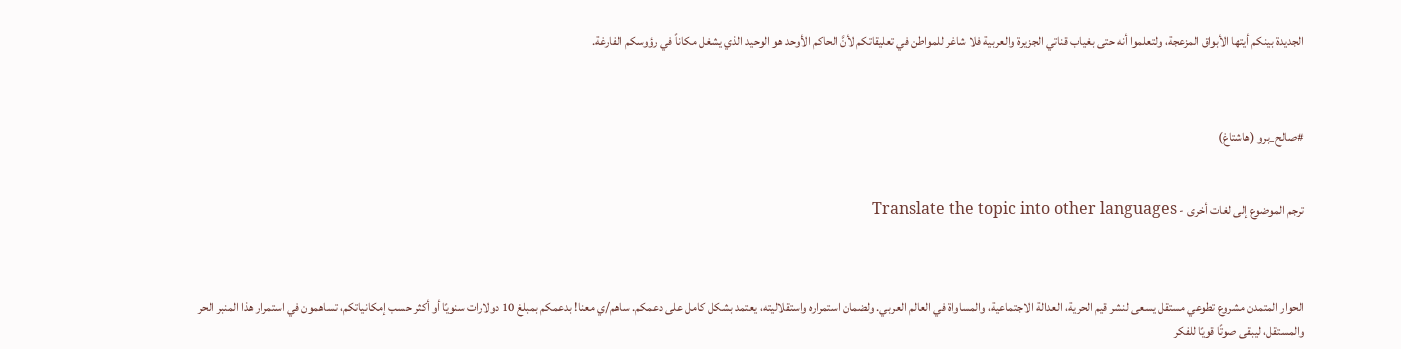الجديدة بينكم أيتها الأبواق المزعجة، ولتعلموا أنه حتى بغياب قناتي الجزيرة والعربية فلا شاغر للمواطن في تعليقاتكم لأنَّ الحاكم الأوحد هو الوحيد الذي يشغل مكاناً في رؤوسكم الفارغة.



#صالح_برو (هاشتاغ)


ترجم الموضوع إلى لغات أخرى - Translate the topic into other languages



الحوار المتمدن مشروع تطوعي مستقل يسعى لنشر قيم الحرية، العدالة الاجتماعية، والمساواة في العالم العربي. ولضمان استمراره واستقلاليته، يعتمد بشكل كامل على دعمكم. ساهم/ي معنا! بدعمكم بمبلغ 10 دولارات سنويًا أو أكثر حسب إمكانياتكم، تساهمون في استمرار هذا المنبر الحر والمستقل، ليبقى صوتًا قويًا للفكر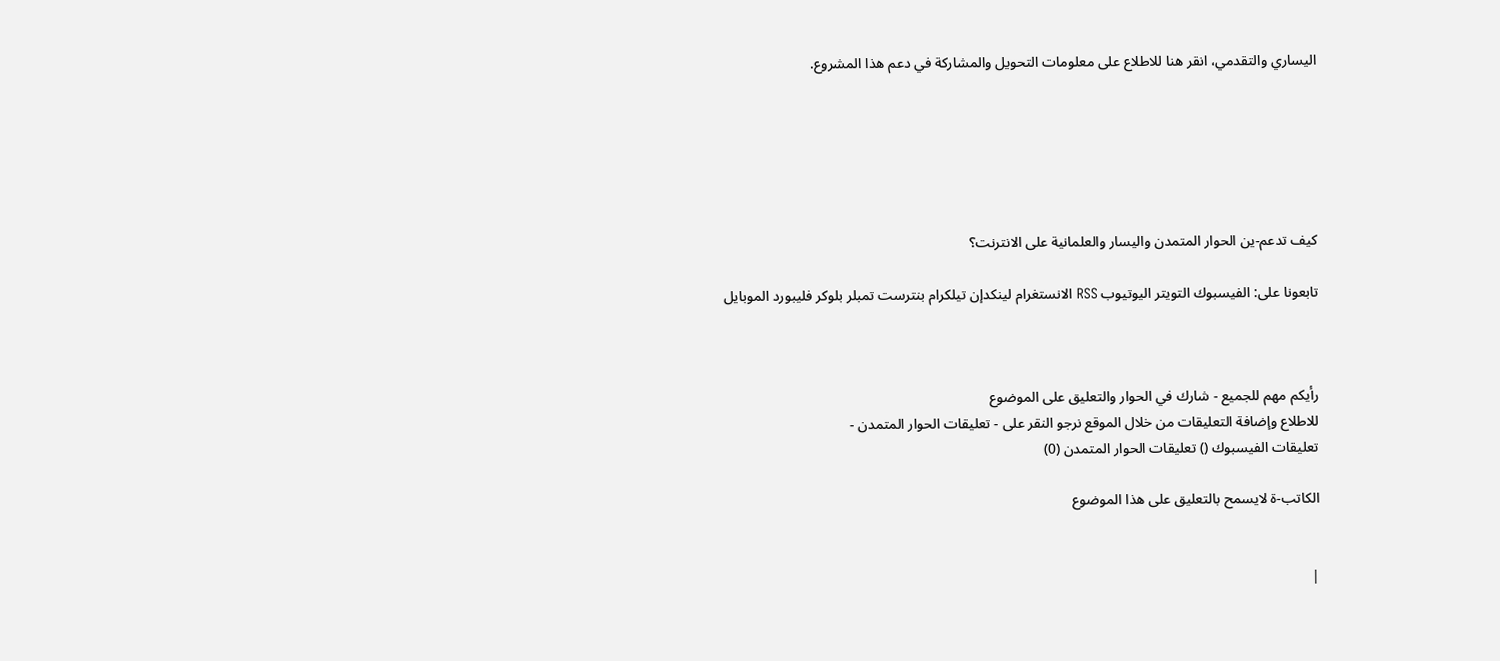اليساري والتقدمي، انقر هنا للاطلاع على معلومات التحويل والمشاركة في دعم هذا المشروع.






كيف تدعم-ين الحوار المتمدن واليسار والعلمانية على الانترنت؟

تابعونا على: الفيسبوك التويتر اليوتيوب RSS الانستغرام لينكدإن تيلكرام بنترست تمبلر بلوكر فليبورد الموبايل



رأيكم مهم للجميع - شارك في الحوار والتعليق على الموضوع
للاطلاع وإضافة التعليقات من خلال الموقع نرجو النقر على - تعليقات الحوار المتمدن -
تعليقات الفيسبوك () تعليقات الحوار المتمدن (0)

الكاتب-ة لايسمح بالتعليق على هذا الموضوع


|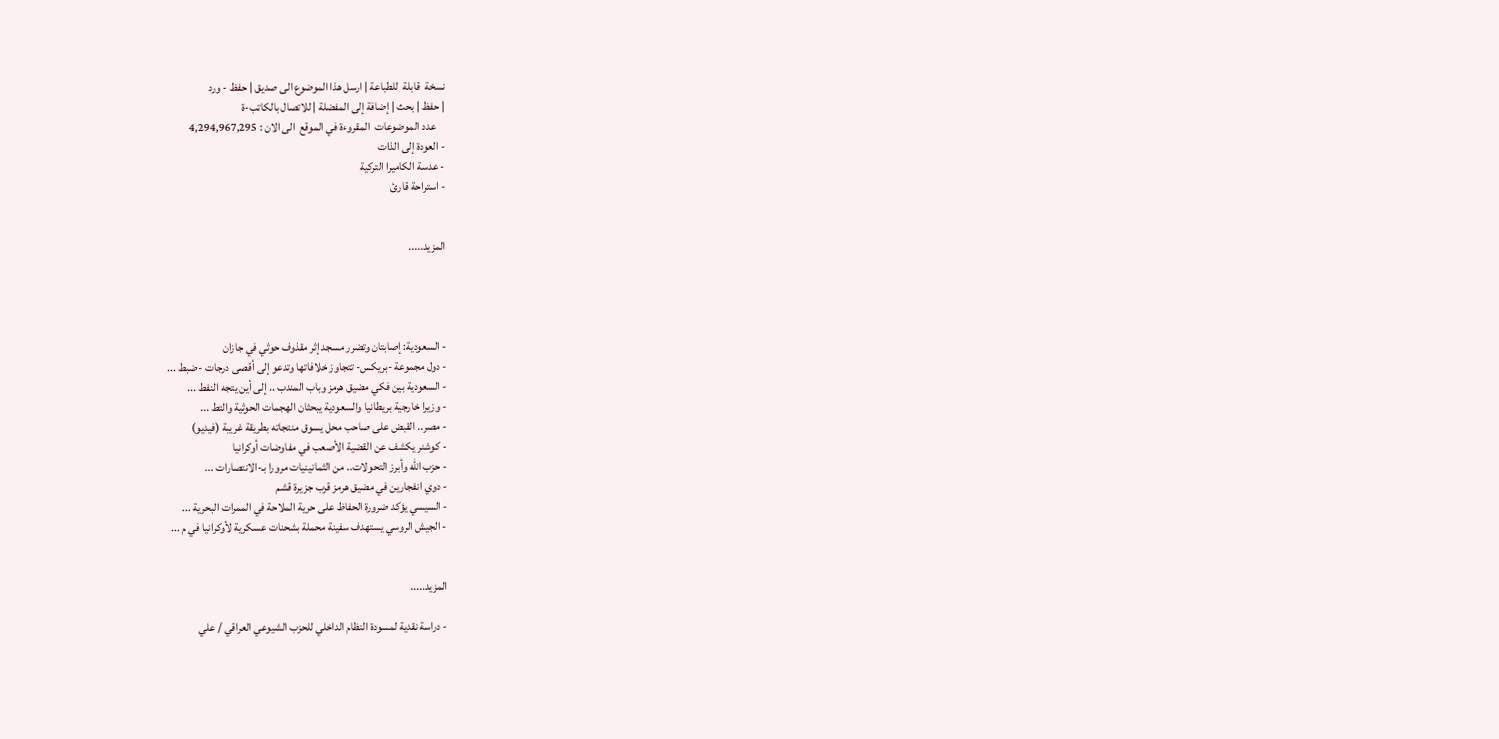نسخة  قابلة  للطباعة | ارسل هذا الموضوع الى صديق | حفظ - ورد
| حفظ | بحث | إضافة إلى المفضلة | للاتصال بالكاتب-ة
    عدد الموضوعات  المقروءة في الموقع  الى الان : 4,294,967,295
- العودة إلى الذات
- عدسة الكاميرا التركية
- استراحة قارئ


المزيد.....




- السعودية: إصابتان وتضرر مسجد إثر مقذوف حوثي في جازان
- دول مجموعة -بريكس- تتجاوز خلافاتها وتدعو إلى أقصى درجات -ضبط ...
- السعودية بين فكي مضيق هرمز وباب المندب .. إلى أين يتجه النفط ...
- وزيرا خارجية بريطانيا والسعودية يبحثان الهجمات الحوثية والتط ...
- مصر.. القبض على صاحب محل يسوق منتجاته بطريقة غريبة (فيديو)
- كوشنر يكشف عن القضية الأصعب في مفاوضات أوكرانيا
- حزب الله وأبرز التحولات.. من الثمانينيات مرورا بـ-الانتصارات ...
- دوي انفجارين في مضيق هرمز قرب جزيرة قشم
- السيسي يؤكد ضرورة الحفاظ على حرية الملاحة في الممرات البحرية ...
- الجيش الروسي يستهدف سفينة محملة بشحنات عسكرية لأوكرانيا في م ...


المزيد.....

- دراسة نقدية لمسودة النظام الداخلي للحزب الشيوعي العراقي / علي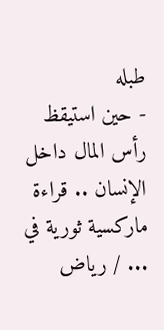طبله
- حين استيقظ رأس المال داخل الإنسان .. قراءة ماركسية ثورية في ... / رياض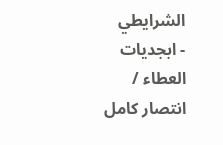الشرايطي
- ابجديات العطاء / انتصار كامل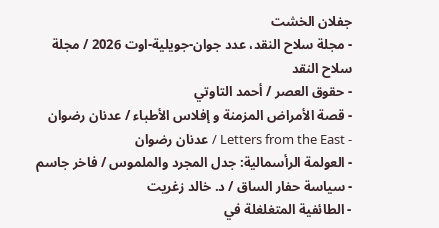جفلان الخشت
- مجلة سلاح النقد، عدد جوان-جويلية-اوت 2026 / مجلة سلاح النقد
- حقوق العصر / أحمد التاوتي
- قصة الأمراض المزمنة و إفلاس الأطباء / عدنان رضوان
- Letters from the East / عدنان رضوان
- العولمة الرأسمالية: جدل المجرد والملموس / فاخر جاسم
- سياسة حفار الساق / د. خالد زغريت
- الطائفية المتغلغلة في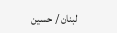لبنان / حسين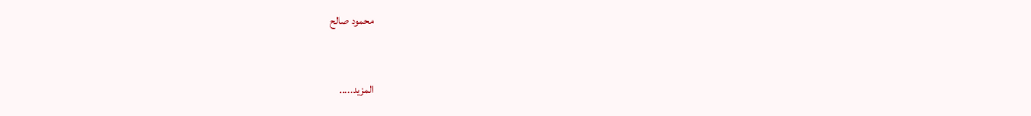محمود صالح


المزيد.....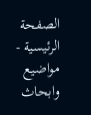الصفحة الرئيسية - مواضيع وابحاث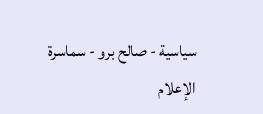سياسية - صالح برو - سماسرة الإعلام